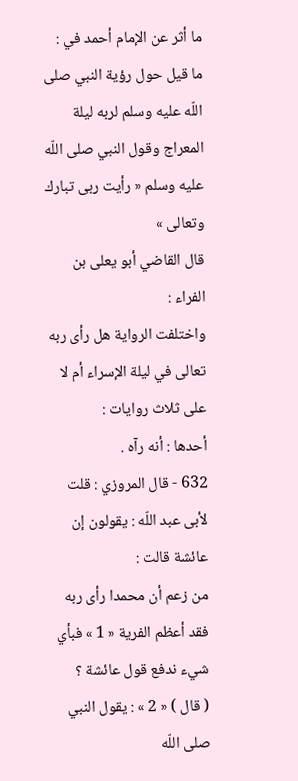ما أثر عن الإمام أحمد في : ما قيل حول رؤية النبي صلى اللّه عليه وسلم لربه ليلة المعراج وقول النبي صلى اللّه عليه وسلم « رأيت ربى تبارك وتعالى »
قال القاضي أبو يعلى بن الفراء :
واختلفت الرواية هل رأى ربه تعالى في ليلة الإسراء أم لا على ثلاث روايات :
أحدها : أنه رآه .
632 - قال المروزي : قلت لأبى عبد اللّه : يقولون إن عائشة قالت :
من زعم أن محمدا رأى ربه فقد أعظم الفرية « 1 » فبأي شيء ندفع قول عائشة ؟
( قال ) « 2 » : يقول النبي صلى اللّه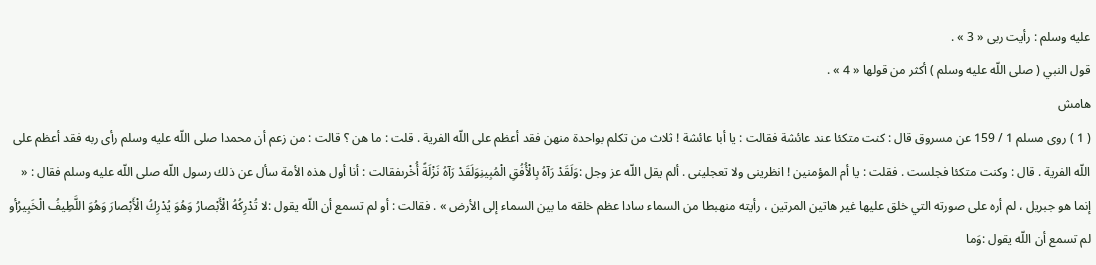عليه وسلم : رأيت ربى « 3 » .
قول النبي ( صلى اللّه عليه وسلم ) أكثر من قولها « 4 » .
هامش
( 1 ) روى مسلم 1 / 159 عن مسروق قال : كنت متكئا عند عائشة فقالت : يا أبا عائشة ! ثلاث من تكلم بواحدة منهن فقد أعظم على اللّه الفرية . قلت : ما هن ؟ قالت : من زعم أن محمدا صلى اللّه عليه وسلم رأى ربه فقد أعظم على اللّه الفرية . قال : وكنت متكئا فجلست . فقلت : يا أم المؤمنين ! انظرينى ولا تعجلينى . ألم يقل اللّه عز وجل :وَلَقَدْ رَآهُ بِالْأُفُقِ الْمُبِينِوَلَقَدْ رَآهُ نَزْلَةً أُخْرىفقالت : أنا أول هذه الأمة سأل عن ذلك رسول اللّه صلى اللّه عليه وسلم فقال : « إنما هو جبريل ، لم أره على صورته التي خلق عليها غير هاتين المرتين ، رأيته منهبطا من السماء سادا عظم خلقه ما بين السماء إلى الأرض » . فقالت : أو لم تسمع أن اللّه يقول :لا تُدْرِكُهُ الْأَبْصارُ وَهُوَ يُدْرِكُ الْأَبْصارَ وَهُوَ اللَّطِيفُ الْخَبِيرُأو لم تسمع أن اللّه يقول :وَما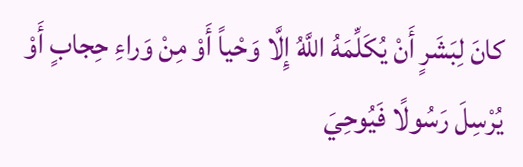كانَ لِبَشَرٍ أَنْ يُكَلِّمَهُ اللَّهُ إِلَّا وَحْياً أَوْ مِنْ وَراءِ حِجابٍ أَوْ يُرْسِلَ رَسُولًا فَيُوحِيَ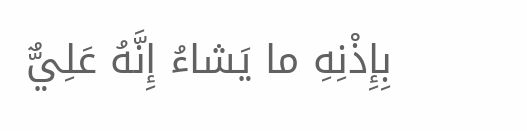بِإِذْنِهِ ما يَشاءُ إِنَّهُ عَلِيٌّ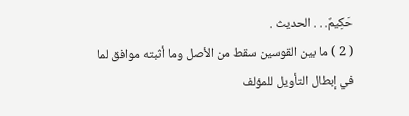حَكِيمٌ. . . الحديث .
( 2 ) ما بين القوسين سقط من الأصل وما أثبته موافق لما في إبطال التأويل للمؤلف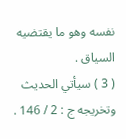نفسه وهو ما يقتضيه السياق .
( 3 ) سيأتي الحديث وتخريجه ج : 2 / 146 .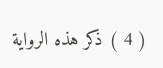( 4 ) ذكر هذه الرواية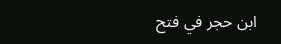ابن حجر في فتح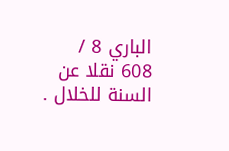الباري 8 / 608 نقلا عن السنة للخلال .